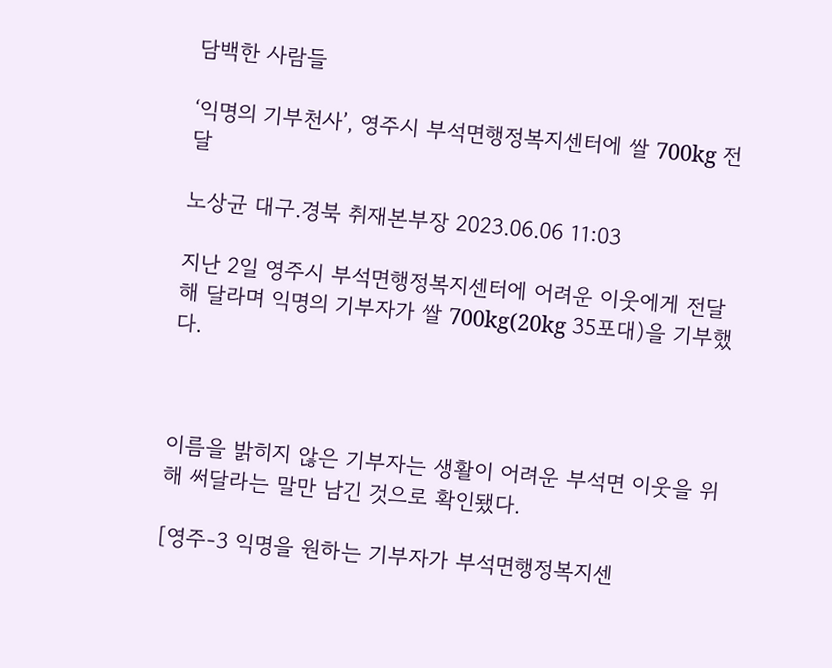담백한 사람들

‘익명의 기부천사’, 영주시 부석면행정복지센터에 쌀 700kg 전달

노상균 대구.경북 취재본부장 2023.06.06 11:03

지난 2일 영주시 부석면행정복지센터에 어려운 이웃에게 전달해 달라며 익명의 기부자가 쌀 700kg(20kg 35포대)을 기부했다.



이름을 밝히지 않은 기부자는 생활이 어려운 부석면 이웃을 위해 써달라는 말만 남긴 것으로 확인됐다.

[영주-3 익명을 원하는 기부자가 부석면행정복지센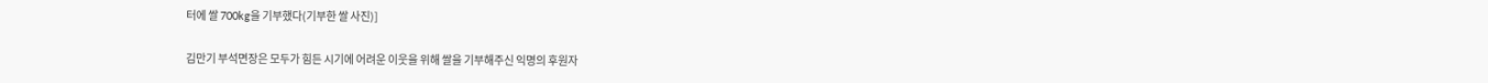터에 쌀 700kg을 기부했다(기부한 쌀 사진)]

김만기 부석면장은 모두가 힘든 시기에 어려운 이웃을 위해 쌀을 기부해주신 익명의 후원자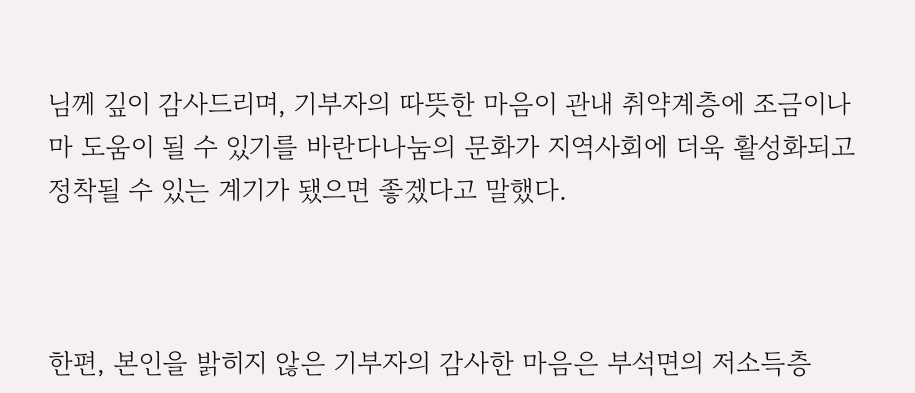님께 깊이 감사드리며, 기부자의 따뜻한 마음이 관내 취약계층에 조금이나마 도움이 될 수 있기를 바란다나눔의 문화가 지역사회에 더욱 활성화되고 정착될 수 있는 계기가 됐으면 좋겠다고 말했다.



한편, 본인을 밝히지 않은 기부자의 감사한 마음은 부석면의 저소득층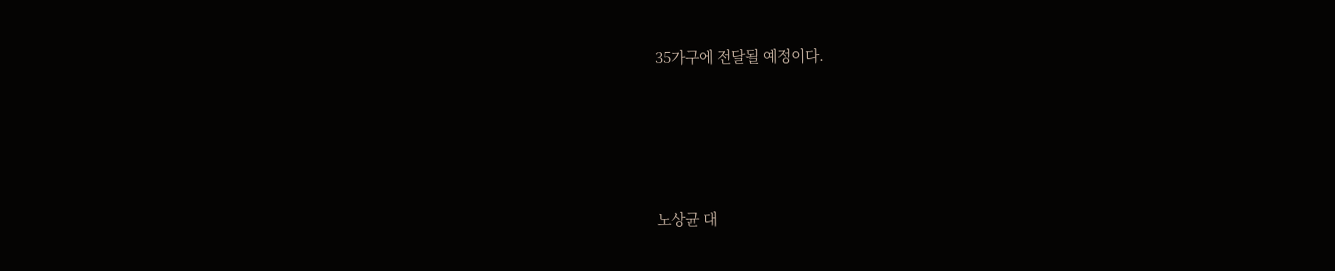35가구에 전달될 예정이다.




노상균 대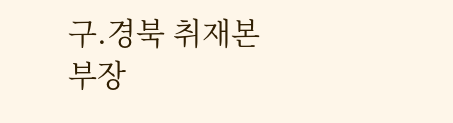구.경북 취재본부장